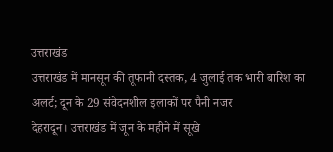उत्तराखंड
उत्तराखंड में मानसून की तूफानी दस्तक, 4 जुलाई तक भारी बारिश का अलर्ट; दून के 29 संवेदनशील इलाकों पर पैनी नजर
देहरादून। उत्तराखंड में जून के महीने में सूखे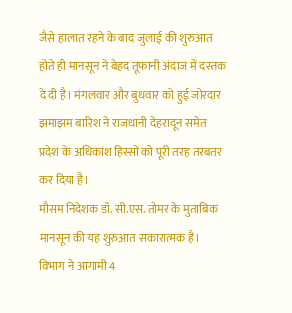जैसे हालात रहने के बाद जुलाई की शुरुआत होते ही मानसून ने बेहद तूफानी अंदाज में दस्तक दे दी है। मंगलवार और बुधवार को हुई जोरदार झमाझम बारिश ने राजधानी देहरादून समेत प्रदेश के अधिकांश हिस्सों को पूरी तरह तरबतर कर दिया है।
मौसम निदेशक डॉ. सी.एस. तोमर के मुताबिक मानसून की यह शुरुआत सकारात्मक है। विभाग ने आगामी 4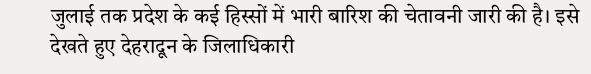जुलाई तक प्रदेश के कई हिस्सों में भारी बारिश की चेतावनी जारी की है। इसे देखते हुए देहरादून के जिलाधिकारी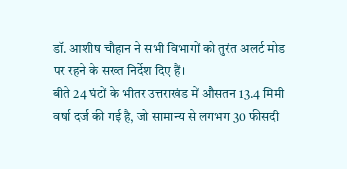डॉ. आशीष चौहान ने सभी विभागों को तुरंत अलर्ट मोड पर रहने के सख्त निर्देश दिए हैं।
बीते 24 घंटों के भीतर उत्तराखंड में औसतन 13.4 मिमी वर्षा दर्ज की गई है, जो सामान्य से लगभग 30 फीसदी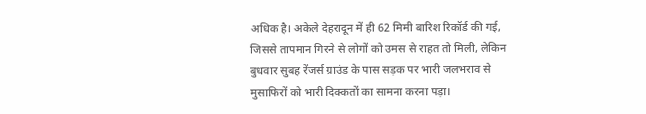अधिक है। अकेले देहरादून में ही 62 मिमी बारिश रिकॉर्ड की गई, जिससे तापमान गिरने से लोगों को उमस से राहत तो मिली, लेकिन बुधवार सुबह रेंजर्स ग्राउंड के पास सड़क पर भारी जलभराव से मुसाफिरों को भारी दिक्कतों का सामना करना पड़ा।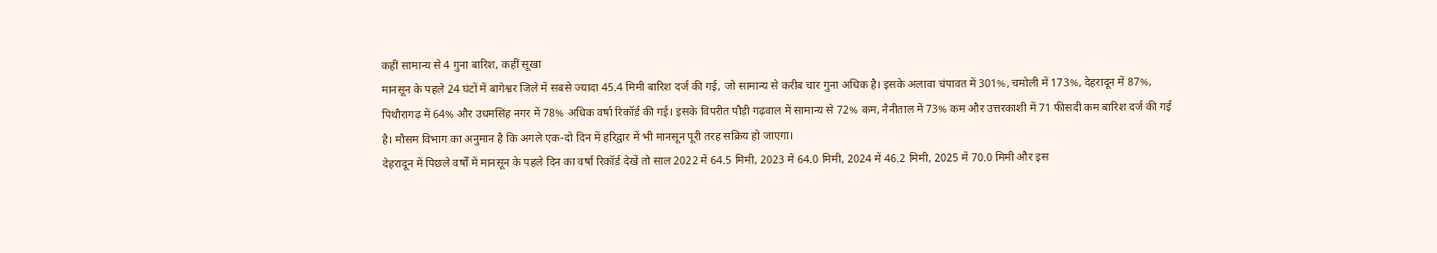कहीं सामान्य से 4 गुना बारिश, कहीं सूखा
मानसून के पहले 24 घंटों में बागेश्वर जिले में सबसे ज्यादा 45.4 मिमी बारिश दर्ज की गई, जो सामान्य से करीब चार गुना अधिक है। इसके अलावा चंपावत में 301%, चमोली में 173%, देहरादून में 87%, पिथौरागढ़ में 64% और उधमसिंह नगर में 78% अधिक वर्षा रिकॉर्ड की गई। इसके विपरीत पौड़ी गढ़वाल में सामान्य से 72% कम, नैनीताल में 73% कम और उत्तरकाशी में 71 फीसदी कम बारिश दर्ज की गई है। मौसम विभाग का अनुमान है कि अगले एक-दो दिन में हरिद्वार में भी मानसून पूरी तरह सक्रिय हो जाएगा।
देहरादून में पिछले वर्षों में मानसून के पहले दिन का वर्षा रिकॉर्ड देखें तो साल 2022 में 64.5 मिमी, 2023 में 64.0 मिमी, 2024 में 46.2 मिमी, 2025 में 70.0 मिमी और इस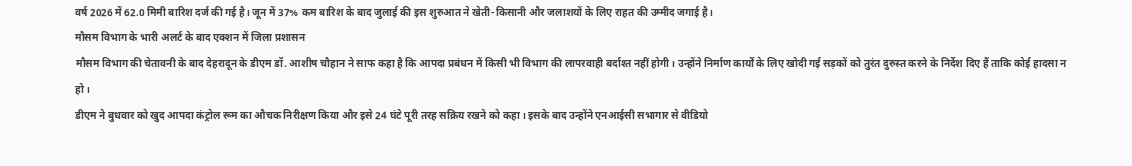वर्ष 2026 में 62.0 मिमी बारिश दर्ज की गई है। जून में 37% कम बारिश के बाद जुलाई की इस शुरुआत ने खेती-किसानी और जलाशयों के लिए राहत की उम्मीद जगाई है।
मौसम विभाग के भारी अलर्ट के बाद एक्शन में जिला प्रशासन
मौसम विभाग की चेतावनी के बाद देहरादून के डीएम डॉ. आशीष चौहान ने साफ कहा है कि आपदा प्रबंधन में किसी भी विभाग की लापरवाही बर्दाश्त नहीं होगी। उन्होंने निर्माण कार्यों के लिए खोदी गई सड़कों को तुरंत दुरुस्त करने के निर्देश दिए हैं ताकि कोई हादसा न हो।
डीएम ने बुधवार को खुद आपदा कंट्रोल रूम का औचक निरीक्षण किया और इसे 24 घंटे पूरी तरह सक्रिय रखने को कहा। इसके बाद उन्होंने एनआईसी सभागार से वीडियो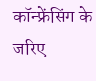कॉन्फ्रेंसिंग के जरिए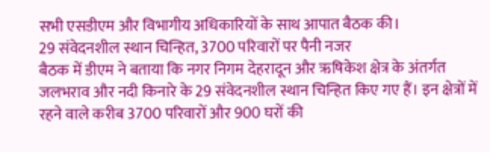सभी एसडीएम और विभागीय अधिकारियों के साथ आपात बैठक की।
29 संवेदनशील स्थान चिन्हित, 3700 परिवारों पर पैनी नजर
बैठक में डीएम ने बताया कि नगर निगम देहरादून और ऋषिकेश क्षेत्र के अंतर्गत जलभराव और नदी किनारे के 29 संवेदनशील स्थान चिन्हित किए गए हैं। इन क्षेत्रों में रहने वाले करीब 3700 परिवारों और 900 घरों की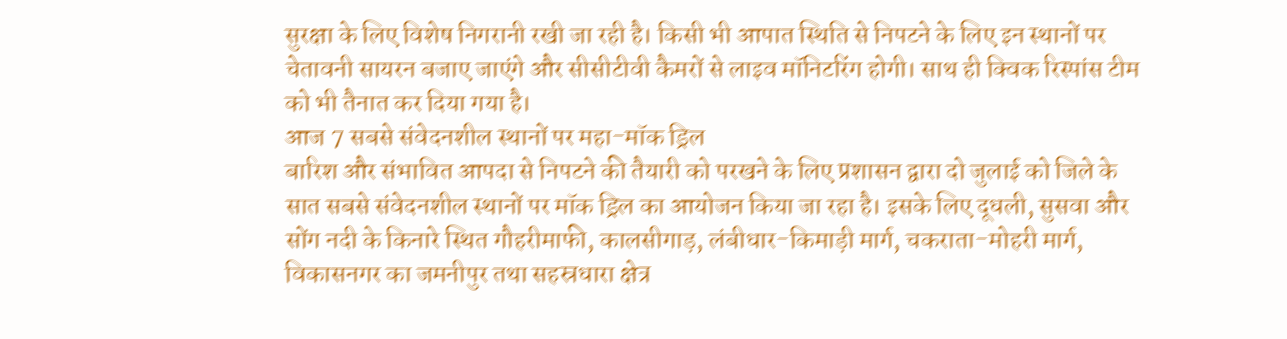सुरक्षा के लिए विशेष निगरानी रखी जा रही है। किसी भी आपात स्थिति से निपटने के लिए इन स्थानों पर चेतावनी सायरन बजाए जाएंगे और सीसीटीवी कैमरों से लाइव मॉनिटरिंग होगी। साथ ही क्विक रिस्पांस टीम को भी तैनात कर दिया गया है।
आज 7 सबसे संवेदनशील स्थानों पर महा-मॉक ड्रिल
बारिश और संभावित आपदा से निपटने की तैयारी को परखने के लिए प्रशासन द्वारा दो जुलाई को जिले के सात सबसे संवेदनशील स्थानों पर मॉक ड्रिल का आयोजन किया जा रहा है। इसके लिए दूधली, सुसवा और सोंग नदी के किनारे स्थित गौहरीमाफी, कालसीगाड़, लंबीधार-किमाड़ी मार्ग, चकराता-मोहरी मार्ग, विकासनगर का जमनीपुर तथा सहस्रधारा क्षेत्र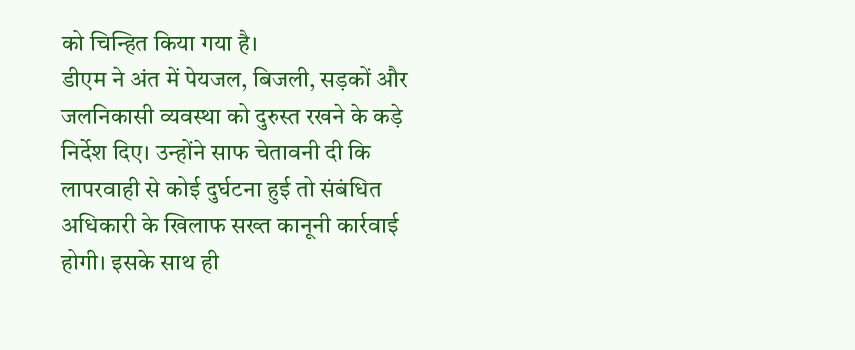को चिन्हित किया गया है।
डीएम ने अंत में पेयजल, बिजली, सड़कों और जलनिकासी व्यवस्था को दुरुस्त रखने के कड़े निर्देश दिए। उन्होंने साफ चेतावनी दी कि लापरवाही से कोई दुर्घटना हुई तो संबंधित अधिकारी के खिलाफ सख्त कानूनी कार्रवाई होगी। इसके साथ ही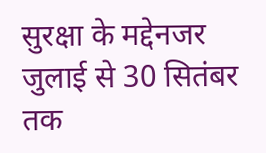सुरक्षा के मद्देनजर जुलाई से 30 सितंबर तक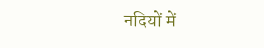नदियों में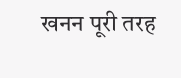खनन पूरी तरह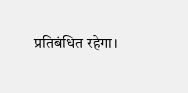प्रतिबंधित रहेगा।